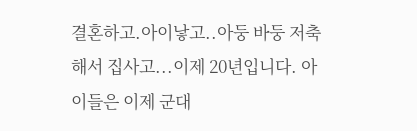결혼하고.아이낳고..아둥 바둥 저축해서 집사고...이제 20년입니다. 아이들은 이제 군대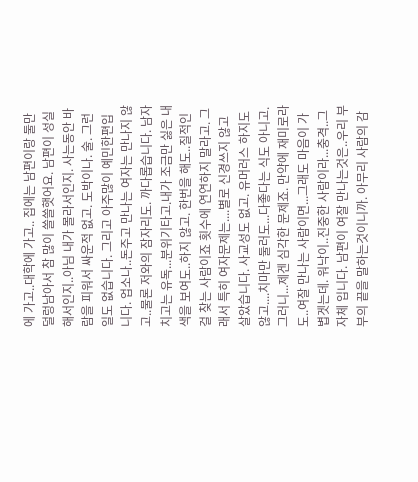에 가고..대학에 가고.. 집에는 남편이랑 둘만 덜렁남아서 참 많이 쓸쓸햇어요. 남편이 성실해서인지..아님 내가 몰라서인지. 사는동안 바람을 피워서 싸운적 없고. 도박이나. 술. 그런일도 없습니다. 그리고 아주많이 예민한편입니다. 업소나..돈주고 만나는 여자는 만나지 않고..물론 저와의 잠자리도. 까다롭습니다. 남자치고는 유독...분위기타고.내가 조금만 싫은 내색을 보여도..하지 않고. 한번을 해도..질적인걸 찾는 사람이죠 횟수에 연연하지 말라고. 그래서 특히 여자문제는....별로 신경쓰지 않고 살았습니다. 사교성도 없고. 유머러스 하지도 않고....치마만 둘러도...다좋다는 식도 아니고. 그러니...제겐 심각한 문제죠. 만약에 재미로라도..여잘 만나는 사람이면...그래도 마음이 가볍겟는데. 워낙이..진중한 사람이라...충격..그 자체 입니다. 남편이 여잘 만나는것은..우리 부부의 끝을 말하는것이니까. 아무리 사람의 감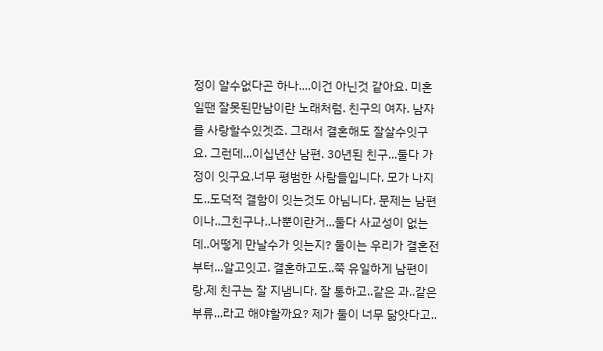정이 알수없다곤 하나....이건 아닌것 같아요. 미혼일땐 잘못된만남이란 노래처럼. 친구의 여자. 남자를 사랑할수있겟죠. 그래서 결혼해도 잘살수잇구요. 그런데...이십년산 남편. 30년된 친구...둘다 가정이 잇구요.너무 평범한 사람들입니다. 모가 나지도..도덕적 결함이 잇는것도 아님니다. 문제는 남편이나..그친구나..나뿐이란거...둘다 사교성이 없는데..어떻게 만날수가 잇는지? 둘이는 우리가 결혼전부터...알고잇고. 결혼하고도..쭉 유일하게 남편이랑.제 친구는 잘 지냄니다. 잘 통하고..같은 과..같은 부류...라고 해야할까요? 제가 둘이 너무 닮앗다고..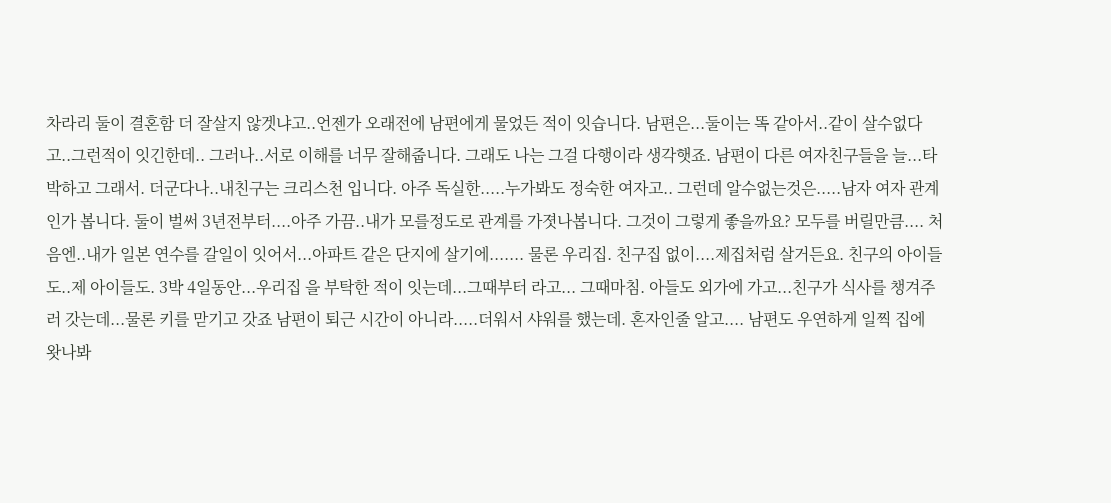차라리 둘이 결혼함 더 잘살지 않겟냐고..언젠가 오래전에 남편에게 물었든 적이 잇습니다. 남편은...둘이는 똑 같아서..같이 살수없다고..그런적이 잇긴한데.. 그러나..서로 이해를 너무 잘해줍니다. 그래도 나는 그걸 다행이라 생각햇죠. 남편이 다른 여자친구들을 늘...타박하고 그래서. 더군다나..내친구는 크리스천 입니다. 아주 독실한.....누가봐도 정숙한 여자고.. 그런데 알수없는것은.....남자 여자 관계인가 봅니다. 둘이 벌써 3년전부터....아주 가끔..내가 모를정도로 관계를 가졋나봅니다. 그것이 그렇게 좋을까요? 모두를 버릴만큼.... 처음엔..내가 일본 연수를 갈일이 잇어서...아파트 같은 단지에 살기에....... 물론 우리집. 친구집 없이....제집처럼 살거든요. 친구의 아이들도..제 아이들도. 3박 4일동안...우리집 을 부탁한 적이 잇는데...그때부터 라고... 그때마침. 아들도 외가에 가고...친구가 식사를 챙겨주러 갓는데...물론 키를 맏기고 갓죠 남편이 퇴근 시간이 아니라.....더워서 샤워를 했는데. 혼자인줄 알고.... 남편도 우연하게 일찍 집에 왓나봐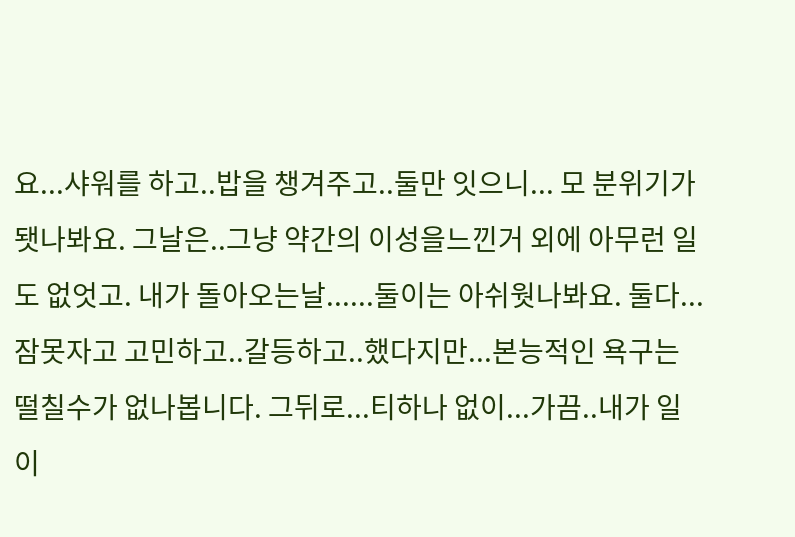요...샤워를 하고..밥을 챙겨주고..둘만 잇으니... 모 분위기가 됏나봐요. 그날은..그냥 약간의 이성을느낀거 외에 아무런 일도 없엇고. 내가 돌아오는날......둘이는 아쉬웟나봐요. 둘다...잠못자고 고민하고..갈등하고..했다지만...본능적인 욕구는 떨칠수가 없나봅니다. 그뒤로...티하나 없이...가끔..내가 일이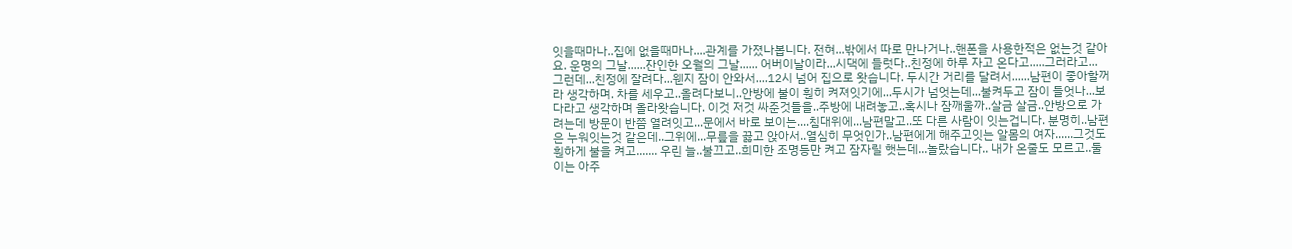잇을때마나..집에 없을때마나....관계를 가졌나봅니다. 전혀...밖에서 따로 만나거나..핸폰을 사용한적은 없는것 같아요. 운명의 그날......잔인한 오월의 그날...... 어버이날이라...시댁에 들럿다..친정에 하루 자고 온다고.....그러라고... 그런데...친정에 잘려다...웬지 잠이 안와서....12시 넘어 집으로 왓습니다. 두시간 거리를 달려서......남편이 좋아할꺼라 생각하며. 차를 세우고..올려다보니..안방에 불이 훤히 켜져잇기에...두시가 넘엇는데...불켜두고 잠이 들엇나...보다라고 생각하며 올라왓습니다. 이것 저것 싸준것들을..주방에 내려놓고..혹시나 잠깨울까..살금 살금..안방으로 가려는데 방문이 반쯤 열려잇고...문에서 바로 보이는....침대위에...남편말고..또 다른 사람이 잇는겁니다. 분명히..남편은 누워잇는것 같은데..그위에...무릎을 끓고 앉아서..열심히 무엇인가..남편에게 해주고잇는 알몸의 여자......그것도 훤하게 불을 켜고....... 우린 늘..불끄고..희미한 조명등만 켜고 잠자릴 햇는데...놀랐습니다.. 내가 온줄도 모르고..둘이는 아주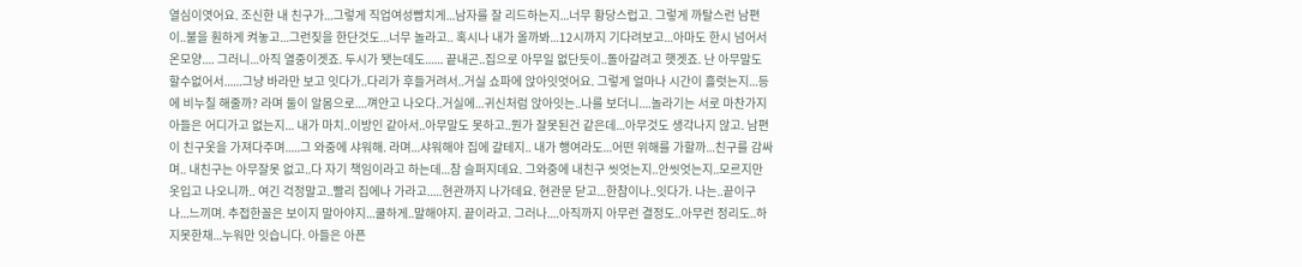열심이엿어요. 조신한 내 친구가...그렇게 직업여성빰치게...남자를 잘 리드하는지...너무 황당스럽고. 그렇게 까탈스런 남편이..불을 훤하게 켜놓고...그런짖을 한단것도...너무 놀라고.. 혹시나 내가 올까봐...12시까지 기다려보고...아마도 한시 넘어서 온모양.... 그러니...아직 열중이겟죠. 두시가 됏는데도...... 끝내곤..집으로 아무일 없단듯이..돌아갈려고 햇겟죠. 난 아무말도 할수없어서......그냥 바라만 보고 잇다가..다리가 후들거려서..거실 쇼파에 앉아잇엇어요. 그렇게 얼마나 시간이 흘럿는지...등에 비누칠 해줄까? 라며 둘이 알몸으로....껴안고 나오다..거실에...귀신처럼 앉아잇는..나를 보더니....놀라기는 서로 마찬가지 아들은 어디가고 없는지... 내가 마치..이방인 같아서..아무말도 못하고..뭔가 잘못된건 같은데...아무것도 생각나지 않고. 남편이 친구옷을 가져다주며.....그 와중에 샤워해. 라며...샤워해야 집에 갈테지.. 내가 행여라도...어떤 위해를 가할까...친구를 감싸며.. 내친구는 아무잘못 없고..다 자기 책임이라고 하는데...참 슬퍼지데요. 그와중에 내친구 씻엇는지..안씻엇는지..모르지만 옷입고 나오니까.. 여긴 걱정말고..빨리 집에나 가라고.....현관까지 나가데요. 현관문 닫고...한참이나..잇다가. 나는..끝이구나...느끼며. 추접한꼴은 보이지 말아야지...쿨하게..말해야지. 끝이라고. 그러나....아직까지 아무런 결정도..아무런 정리도..하지못한채...누워만 잇습니다. 아들은 아픈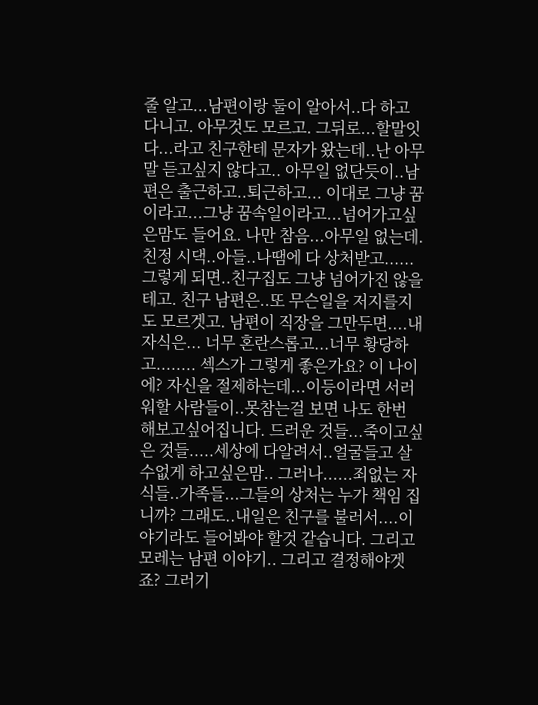줄 알고...남편이랑 둘이 알아서..다 하고 다니고. 아무것도 모르고. 그뒤로...할말잇다...라고 친구한테 문자가 왔는데..난 아무말 듣고싶지 않다고.. 아무일 없단듯이..남편은 출근하고..퇴근하고... 이대로 그냥 꿈이라고...그냥 꿈속일이라고...넘어가고싶은맘도 들어요. 나만 참음...아무일 없는데. 친정 시댁..아들..나땜에 다 상처받고......그렇게 되면..친구집도 그냥 넘어가진 않을테고. 친구 남편은..또 무슨일을 저지를지도 모르겟고. 남편이 직장을 그만두면....내 자식은... 너무 혼란스롭고...너무 황당하고........ 섹스가 그렇게 좋은가요? 이 나이에? 자신을 절제하는데...이등이라면 서러워할 사람들이..못참는걸 보면 나도 한번 해보고싶어집니다. 드러운 것들...죽이고싶은 것들.....세상에 다알려서..얼굴들고 살수없게 하고싶은맘.. 그러나......죄없는 자식들..가족들...그들의 상처는 누가 책임 집니까? 그래도..내일은 친구를 불러서....이야기라도 들어봐야 할것 같습니다. 그리고 모레는 남편 이야기.. 그리고 결정해야겟죠? 그러기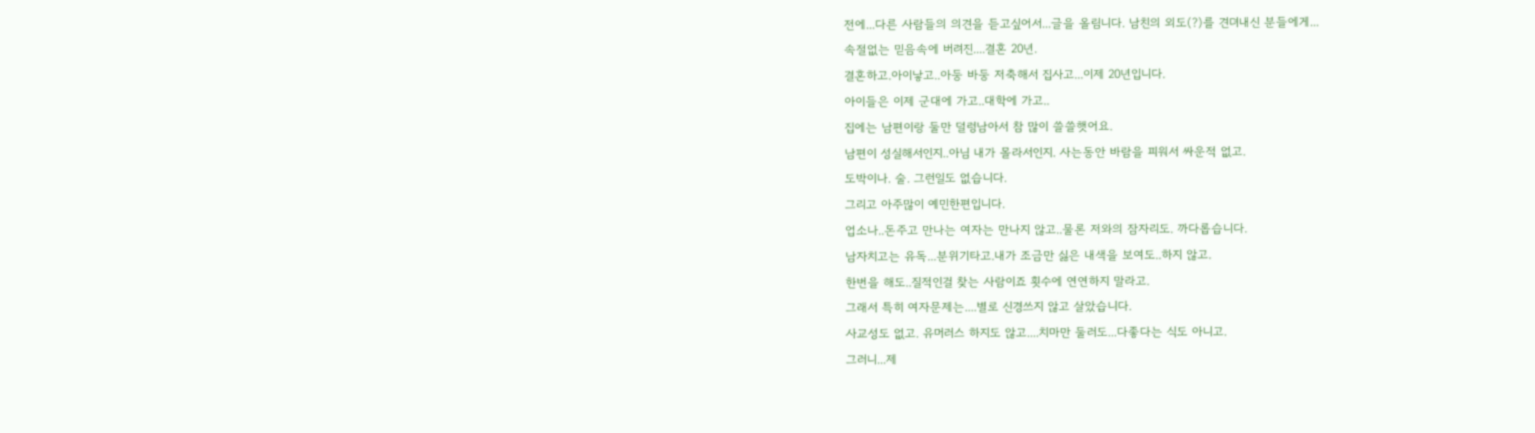전에...다른 사람들의 의견을 듣고싶어서...글을 올림니다. 남친의 외도(?)를 견뎌내신 분들에게...
속절없는 믿음속에 버려진....결혼 20년.
결혼하고.아이낳고..아둥 바둥 저축해서 집사고...이제 20년입니다.
아이들은 이제 군대에 가고..대학에 가고..
집에는 남편이랑 둘만 덜렁남아서 참 많이 쓸쓸햇어요.
남편이 성실해서인지..아님 내가 몰라서인지. 사는동안 바람을 피워서 싸운적 없고.
도박이나. 술. 그런일도 없습니다.
그리고 아주많이 예민한편입니다.
업소나..돈주고 만나는 여자는 만나지 않고..물론 저와의 잠자리도. 까다롭습니다.
남자치고는 유독...분위기타고.내가 조금만 싫은 내색을 보여도..하지 않고.
한번을 해도..질적인걸 찾는 사람이죠 횟수에 연연하지 말라고.
그래서 특히 여자문제는....별로 신경쓰지 않고 살았습니다.
사교성도 없고. 유머러스 하지도 않고....치마만 둘러도...다좋다는 식도 아니고.
그러니...제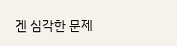겐 심각한 문제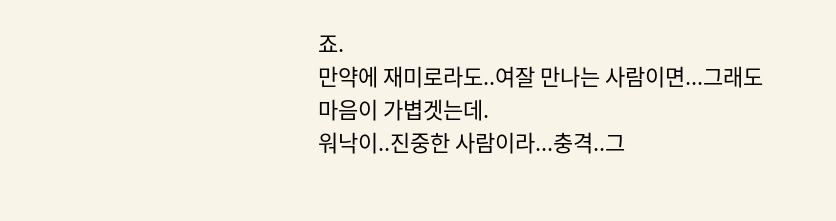죠.
만약에 재미로라도..여잘 만나는 사람이면...그래도 마음이 가볍겟는데.
워낙이..진중한 사람이라...충격..그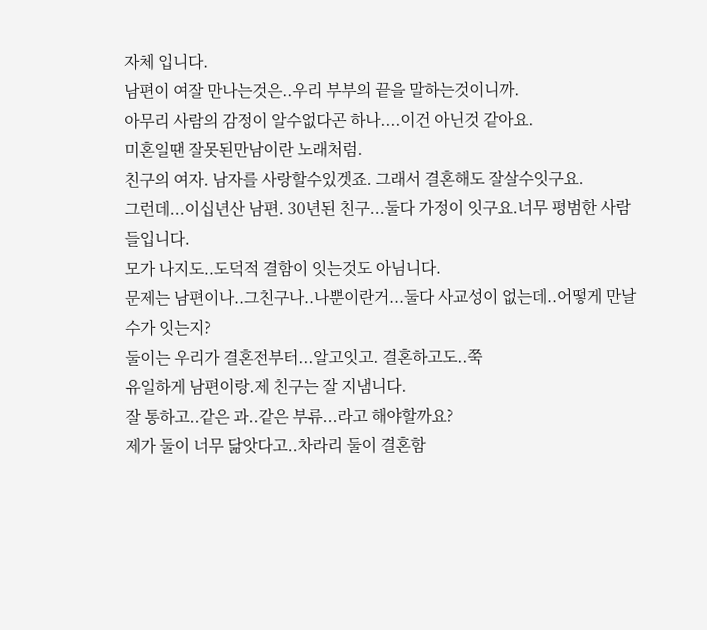자체 입니다.
남편이 여잘 만나는것은..우리 부부의 끝을 말하는것이니까.
아무리 사람의 감정이 알수없다곤 하나....이건 아닌것 같아요.
미혼일땐 잘못된만남이란 노래처럼.
친구의 여자. 남자를 사랑할수있겟죠. 그래서 결혼해도 잘살수잇구요.
그런데...이십년산 남편. 30년된 친구...둘다 가정이 잇구요.너무 평범한 사람들입니다.
모가 나지도..도덕적 결함이 잇는것도 아님니다.
문제는 남편이나..그친구나..나뿐이란거...둘다 사교성이 없는데..어떻게 만날수가 잇는지?
둘이는 우리가 결혼전부터...알고잇고. 결혼하고도..쭉
유일하게 남편이랑.제 친구는 잘 지냄니다.
잘 통하고..같은 과..같은 부류...라고 해야할까요?
제가 둘이 너무 닮앗다고..차라리 둘이 결혼함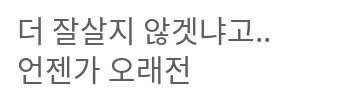더 잘살지 않겟냐고..언젠가 오래전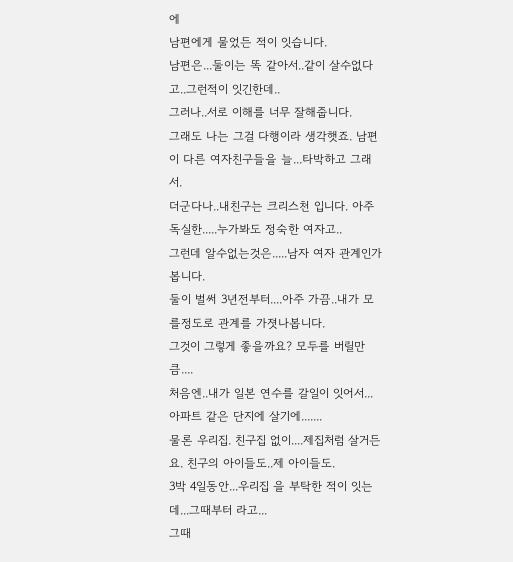에
남편에게 물었든 적이 잇습니다.
남편은...둘이는 똑 같아서..같이 살수없다고..그런적이 잇긴한데..
그러나..서로 이해를 너무 잘해줍니다.
그래도 나는 그걸 다행이라 생각햇죠. 남편이 다른 여자친구들을 늘...타박하고 그래서.
더군다나..내친구는 크리스천 입니다. 아주 독실한.....누가봐도 정숙한 여자고..
그런데 알수없는것은.....남자 여자 관계인가 봅니다.
둘이 벌써 3년전부터....아주 가끔..내가 모를정도로 관계를 가졋나봅니다.
그것이 그렇게 좋을까요? 모두를 버릴만큼....
처음엔..내가 일본 연수를 갈일이 잇어서...아파트 같은 단지에 살기에.......
물론 우리집. 친구집 없이....제집처럼 살거든요. 친구의 아이들도..제 아이들도.
3박 4일동안...우리집 을 부탁한 적이 잇는데...그때부터 라고...
그때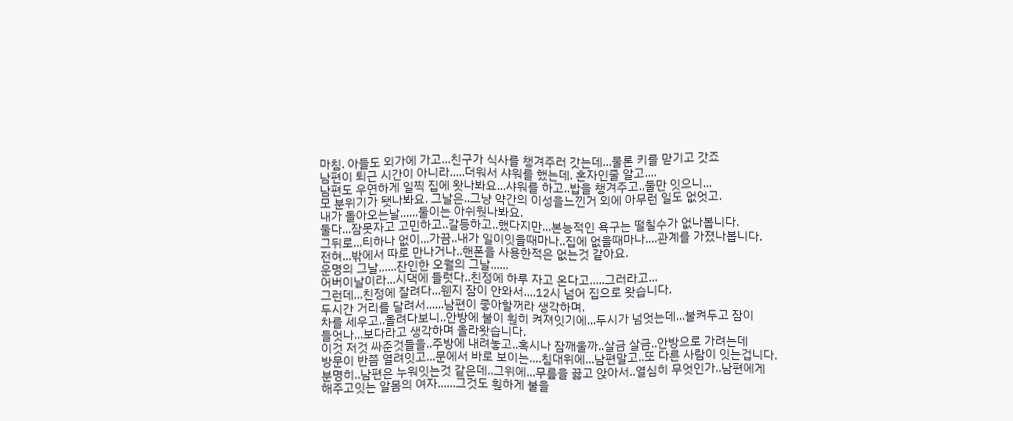마침. 아들도 외가에 가고...친구가 식사를 챙겨주러 갓는데...물론 키를 맏기고 갓죠
남편이 퇴근 시간이 아니라.....더워서 샤워를 했는데. 혼자인줄 알고....
남편도 우연하게 일찍 집에 왓나봐요...샤워를 하고..밥을 챙겨주고..둘만 잇으니...
모 분위기가 됏나봐요. 그날은..그냥 약간의 이성을느낀거 외에 아무런 일도 없엇고.
내가 돌아오는날......둘이는 아쉬웟나봐요.
둘다...잠못자고 고민하고..갈등하고..했다지만...본능적인 욕구는 떨칠수가 없나봅니다.
그뒤로...티하나 없이...가끔..내가 일이잇을때마나..집에 없을때마나....관계를 가졌나봅니다.
전혀...밖에서 따로 만나거나..핸폰을 사용한적은 없는것 같아요.
운명의 그날......잔인한 오월의 그날......
어버이날이라...시댁에 들럿다..친정에 하루 자고 온다고.....그러라고...
그런데...친정에 잘려다...웬지 잠이 안와서....12시 넘어 집으로 왓습니다.
두시간 거리를 달려서......남편이 좋아할꺼라 생각하며.
차를 세우고..올려다보니..안방에 불이 훤히 켜져잇기에...두시가 넘엇는데...불켜두고 잠이
들엇나...보다라고 생각하며 올라왓습니다.
이것 저것 싸준것들을..주방에 내려놓고..혹시나 잠깨울까..살금 살금..안방으로 가려는데
방문이 반쯤 열려잇고...문에서 바로 보이는....침대위에...남편말고..또 다른 사람이 잇는겁니다.
분명히..남편은 누워잇는것 같은데..그위에...무릎을 끓고 앉아서..열심히 무엇인가..남편에게
해주고잇는 알몸의 여자......그것도 훤하게 불을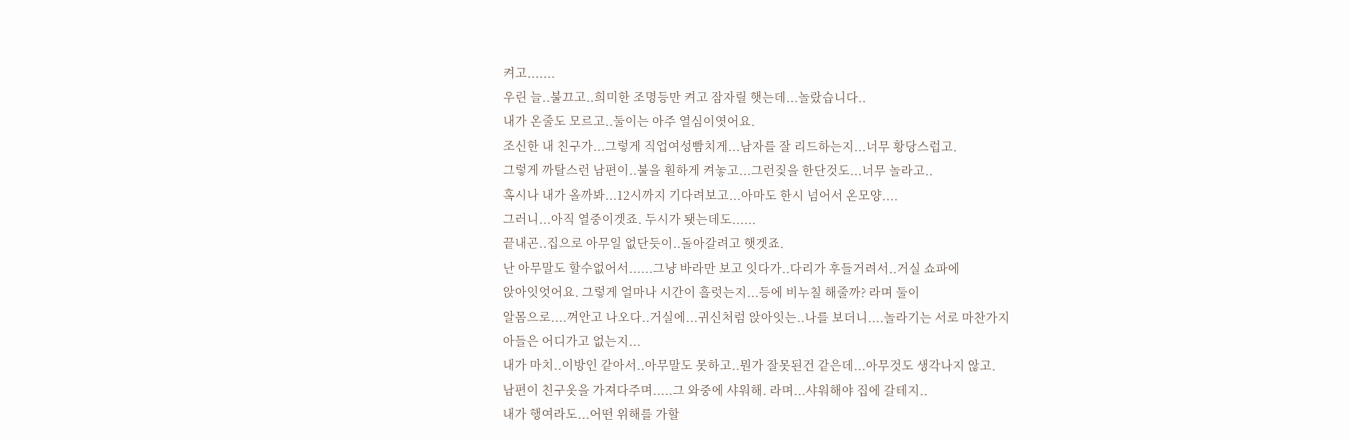켜고.......
우린 늘..불끄고..희미한 조명등만 켜고 잠자릴 햇는데...놀랐습니다..
내가 온줄도 모르고..둘이는 아주 열심이엿어요.
조신한 내 친구가...그렇게 직업여성빰치게...남자를 잘 리드하는지...너무 황당스럽고.
그렇게 까탈스런 남편이..불을 훤하게 켜놓고...그런짖을 한단것도...너무 놀라고..
혹시나 내가 올까봐...12시까지 기다려보고...아마도 한시 넘어서 온모양....
그러니...아직 열중이겟죠. 두시가 됏는데도......
끝내곤..집으로 아무일 없단듯이..돌아갈려고 햇겟죠.
난 아무말도 할수없어서......그냥 바라만 보고 잇다가..다리가 후들거려서..거실 쇼파에
앉아잇엇어요. 그렇게 얼마나 시간이 흘럿는지...등에 비누칠 해줄까? 라며 둘이
알몸으로....껴안고 나오다..거실에...귀신처럼 앉아잇는..나를 보더니....놀라기는 서로 마찬가지
아들은 어디가고 없는지...
내가 마치..이방인 같아서..아무말도 못하고..뭔가 잘못된건 같은데...아무것도 생각나지 않고.
남편이 친구옷을 가져다주며.....그 와중에 샤워해. 라며...샤워해야 집에 갈테지..
내가 행여라도...어떤 위해를 가할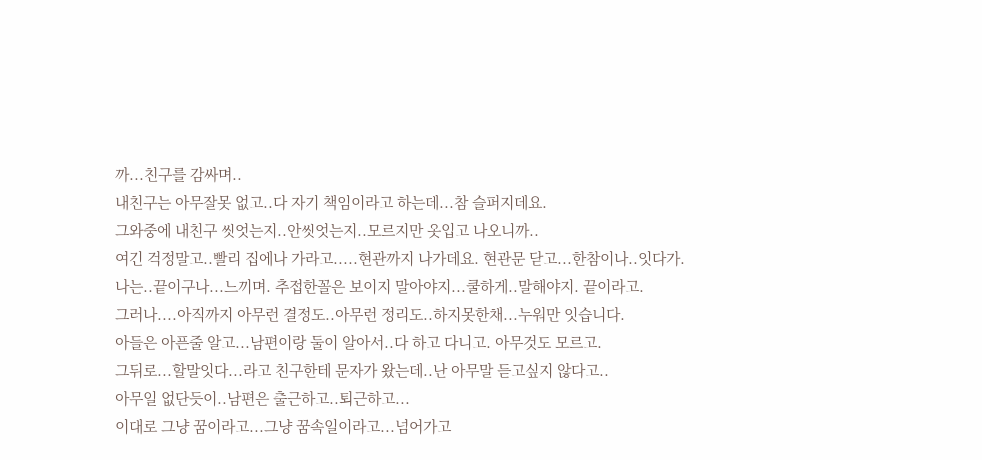까...친구를 감싸며..
내친구는 아무잘못 없고..다 자기 책임이라고 하는데...참 슬퍼지데요.
그와중에 내친구 씻엇는지..안씻엇는지..모르지만 옷입고 나오니까..
여긴 걱정말고..빨리 집에나 가라고.....현관까지 나가데요. 현관문 닫고...한참이나..잇다가.
나는..끝이구나...느끼며. 추접한꼴은 보이지 말아야지...쿨하게..말해야지. 끝이라고.
그러나....아직까지 아무런 결정도..아무런 정리도..하지못한채...누워만 잇습니다.
아들은 아픈줄 알고...남편이랑 둘이 알아서..다 하고 다니고. 아무것도 모르고.
그뒤로...할말잇다...라고 친구한테 문자가 왔는데..난 아무말 듣고싶지 않다고..
아무일 없단듯이..남편은 출근하고..퇴근하고...
이대로 그냥 꿈이라고...그냥 꿈속일이라고...넘어가고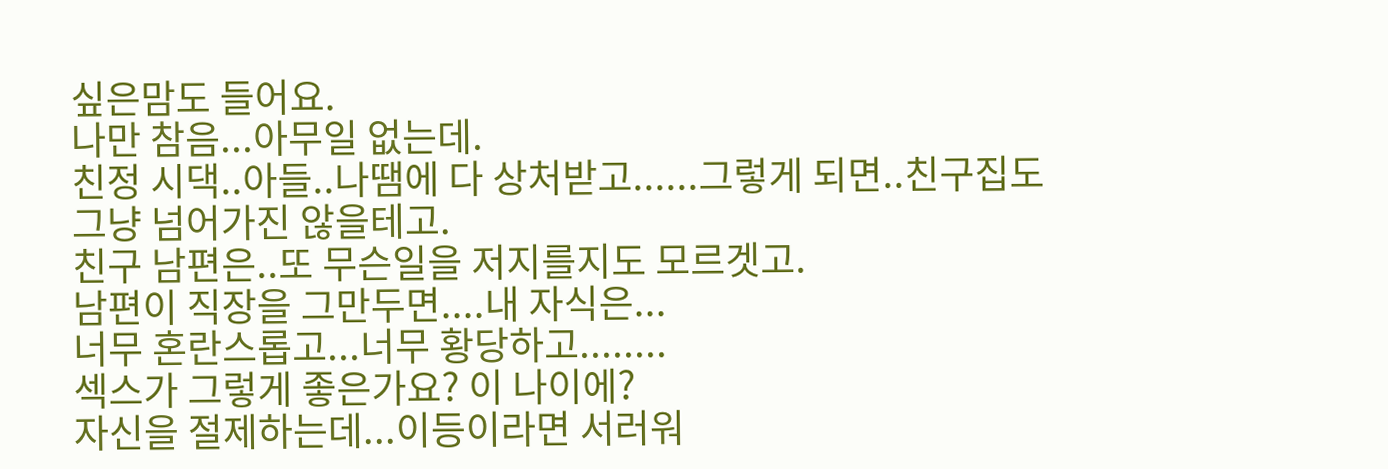싶은맘도 들어요.
나만 참음...아무일 없는데.
친정 시댁..아들..나땜에 다 상처받고......그렇게 되면..친구집도 그냥 넘어가진 않을테고.
친구 남편은..또 무슨일을 저지를지도 모르겟고.
남편이 직장을 그만두면....내 자식은...
너무 혼란스롭고...너무 황당하고........
섹스가 그렇게 좋은가요? 이 나이에?
자신을 절제하는데...이등이라면 서러워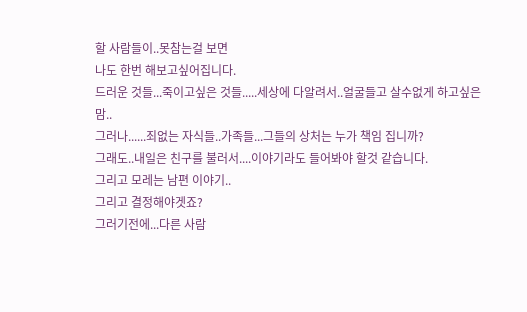할 사람들이..못참는걸 보면
나도 한번 해보고싶어집니다.
드러운 것들...죽이고싶은 것들.....세상에 다알려서..얼굴들고 살수없게 하고싶은맘..
그러나......죄없는 자식들..가족들...그들의 상처는 누가 책임 집니까?
그래도..내일은 친구를 불러서....이야기라도 들어봐야 할것 같습니다.
그리고 모레는 남편 이야기..
그리고 결정해야겟죠?
그러기전에...다른 사람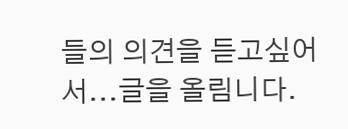들의 의견을 듣고싶어서...글을 올림니다.